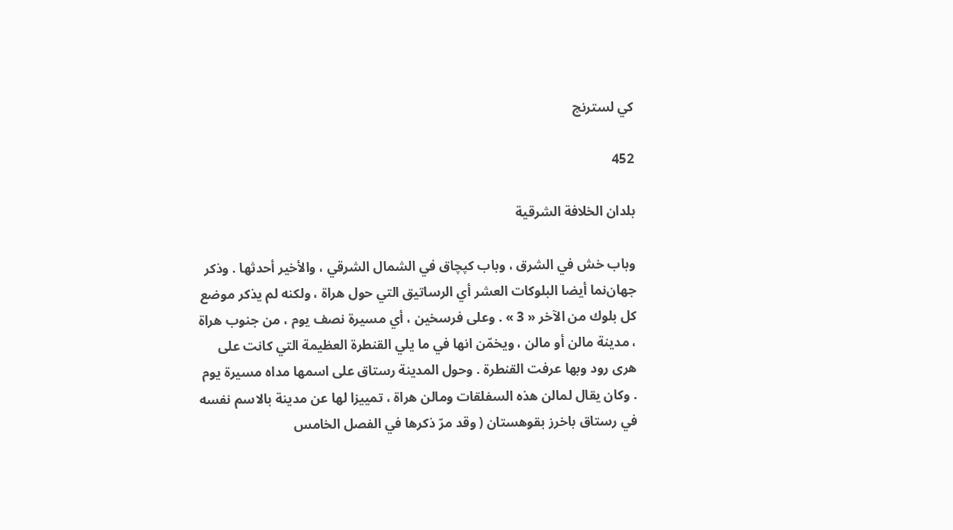كي لسترنج

452

بلدان الخلافة الشرقية

وباب خش في الشرق ، وباب كپچاق في الشمال الشرقي ، والأخير أحدثها . وذكر جهان‌نما أيضا البلوكات العشر أي الرساتيق التي حول هراة ، ولكنه لم يذكر موضع كل بلوك من الآخر « 3 » . وعلى فرسخين ، أي مسيرة نصف يوم ، من جنوب هراة ، مدينة مالن أو مالن ، ويخمّن انها في ما يلي القنطرة العظيمة التي كانت على هرى رود وبها عرفت القنطرة . وحول المدينة رستاق على اسمها مداه مسيرة يوم . وكان يقال لمالن هذه السفلقات ومالن هراة ، تمييزا لها عن مدينة بالاسم نفسه في رستاق باخرز بقوهستان ( وقد مرّ ذكرها في الفصل الخامس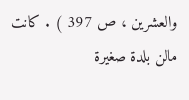والعشرين ، ص 397 ) . كانت مالن بلدة صغيرة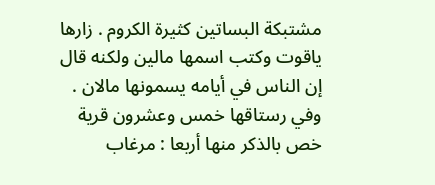مشتبكة البساتين كثيرة الكروم . زارها ياقوت وكتب اسمها مالين ولكنه قال إن الناس في أيامه يسمونها مالان . وفي رستاقها خمس وعشرون قرية خص بالذكر منها أربعا : مرغاب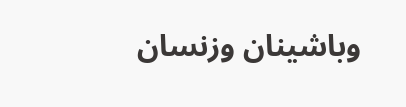وباشينان وزنسان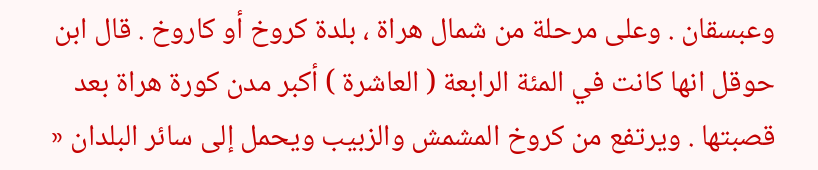وعبسقان . وعلى مرحلة من شمال هراة ، بلدة كروخ أو كاروخ . قال ابن حوقل انها كانت في المئة الرابعة ( العاشرة ) أكبر مدن كورة هراة بعد قصبتها . ويرتفع من كروخ المشمش والزبيب ويحمل إلى سائر البلدان «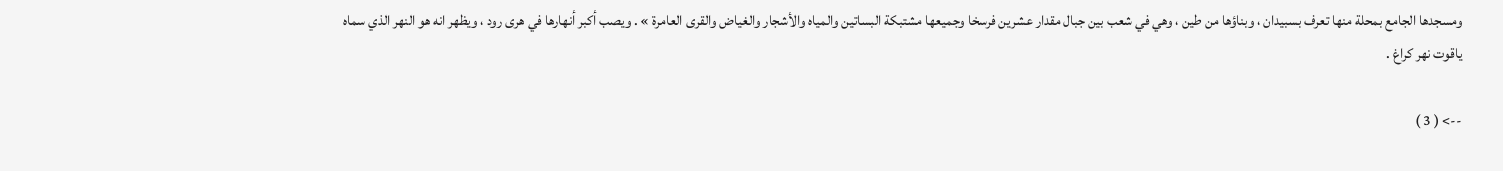ومسجدها الجامع بمحلة منها تعرف بسبيدان ، وبناؤها من طين ، وهي في شعب بين جبال مقدار عشرين فرسخا وجميعها مشتبكة البساتين والمياه والأشجار والغياض والقرى العامرة » . ويصب أكبر أنهارها في هرى رود ، ويظهر انه هو النهر الذي سماه ياقوت نهر كراغ .

--> ( 3 )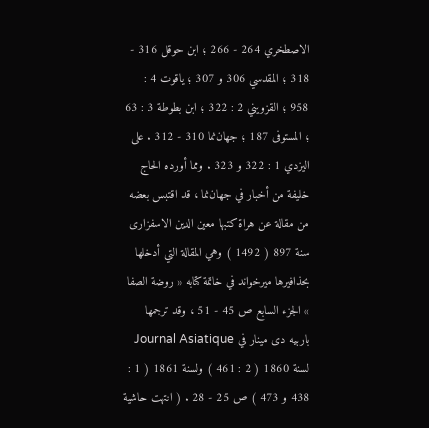الاصطخري 264 - 266 ؛ ابن حوقل 316 - 318 ؛ المقدسي 306 و 307 ؛ ياقوت 4 : 958 ؛ القزويني 2 : 322 ؛ ابن بطوطة 3 : 63 ؛ المستوفى 187 ؛ جهان‌نما 310 - 312 . على اليزدي 1 : 322 و 323 . ومما أورده الحاج خليفة من أخبار في جهان‌نما ، قد اقتبس بعضه من مقالة عن هراة كتبها معين الدين الاسفزارى سنة 897 ( 1492 ) وهي المقالة التي أدخلها بحذافيرها ميرخواند في خاتمة كتابه « روضة الصفا » الجزء السابع ص 45 - 51 ، وقد ترجمها باربيه دى مينار في Journal Asiatique لسنة 1860 ( 2 : 461 ) ولسنة 1861 ( 1 : 438 و 473 ) ص 25 - 28 . ( انتهت حاشية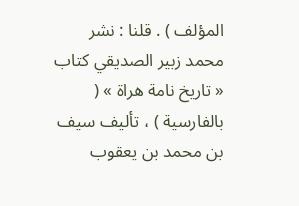المؤلف ) . قلنا : نشر محمد زبير الصديقي كتاب « تاريخ نامة هراة » ( بالفارسية ) ، تأليف سيف بن محمد بن يعقوب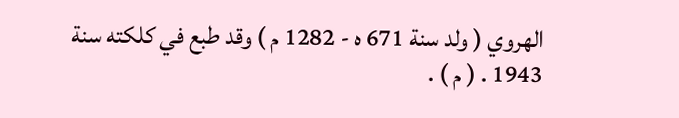الهروي ( ولد سنة 671 ه - 1282 م ) وقد طبع في كلكته سنة 1943 . ( م ) .